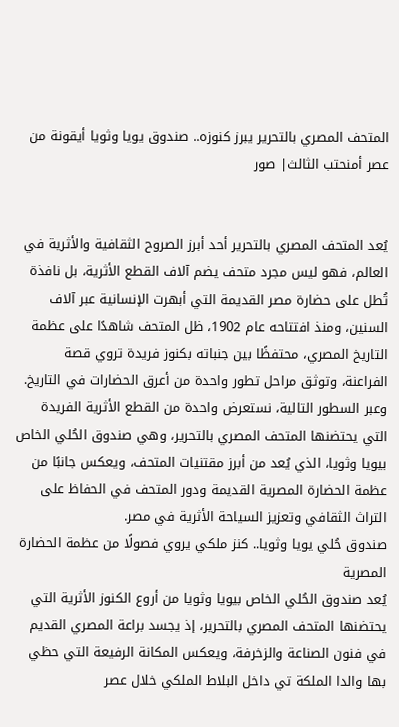المتحف المصري بالتحرير يبرز كنوزه.. صندوق يويا وثويا أيقونة من عصر أمنحتب الثالث| صور


يُعد المتحف المصري بالتحرير أحد أبرز الصروح الثقافية والأثرية في العالم، فهو ليس مجرد متحف يضم آلاف القطع الأثرية، بل نافذة تُطل على حضارة مصر القديمة التي أبهرت الإنسانية عبر آلاف السنين، ومنذ افتتاحه عام 1902، ظل المتحف شاهدًا على عظمة التاريخ المصري، محتفظًا بين جنباته بكنوز فريدة تروي قصة الفراعنة، وتوثق مراحل تطور واحدة من أعرق الحضارات في التاريخ.
وعبر السطور التالية، نستعرض واحدة من القطع الأثرية الفريدة التي يحتضنها المتحف المصري بالتحرير، وهي صندوق الحُلي الخاص بيويا وثويا، الذي يُعد من أبرز مقتنيات المتحف، ويعكس جانبًا من عظمة الحضارة المصرية القديمة ودور المتحف في الحفاظ على التراث الثقافي وتعزيز السياحة الأثرية في مصر.
صندوق حُلي يويا وثويا.. كنز ملكي يروي فصولًا من عظمة الحضارة المصرية
يُعد صندوق الحُلي الخاص بيويا وثويا من أروع الكنوز الأثرية التي يحتضنها المتحف المصري بالتحرير، إذ يجسد براعة المصري القديم في فنون الصناعة والزخرفة، ويعكس المكانة الرفيعة التي حظي بها والدا الملكة تي داخل البلاط الملكي خلال عصر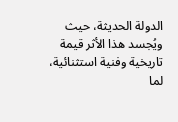الدولة الحديثة، حيث ويُجسد هذا الأثر قيمة تاريخية وفنية استثنائية، لما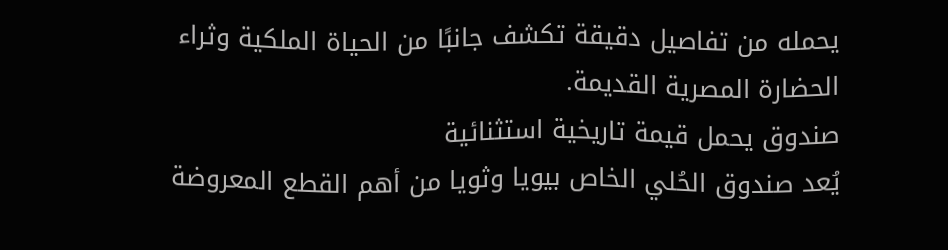يحمله من تفاصيل دقيقة تكشف جانبًا من الحياة الملكية وثراء الحضارة المصرية القديمة.
صندوق يحمل قيمة تاريخية استثنائية
يُعد صندوق الحُلي الخاص بيويا وثويا من أهم القطع المعروضة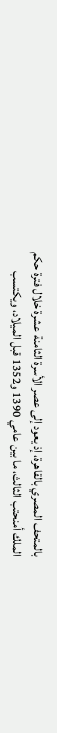بالمتحف المصري بالقاهرة، إذ يعود إلى عصر الأسرة الثامنة عشرة خلال فترة حكم الملك أمنحتب الثالث، ما بين عامي 1390 و1352 قبل الميلاد، ويكتسب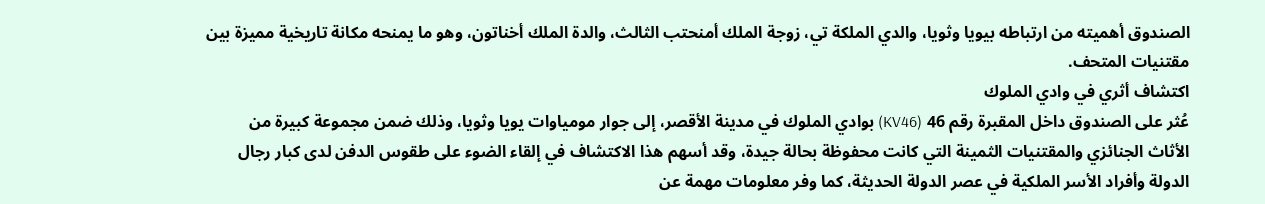الصندوق أهميته من ارتباطه بيويا وثويا، والدي الملكة تي، زوجة الملك أمنحتب الثالث، والدة الملك أخناتون، وهو ما يمنحه مكانة تاريخية مميزة بين مقتنيات المتحف.
اكتشاف أثري في وادي الملوك
عُثر على الصندوق داخل المقبرة رقم 46 (KV46) بوادي الملوك في مدينة الأقصر، إلى جوار مومياوات يويا وثويا، وذلك ضمن مجموعة كبيرة من الأثاث الجنائزي والمقتنيات الثمينة التي كانت محفوظة بحالة جيدة، وقد أسهم هذا الاكتشاف في إلقاء الضوء على طقوس الدفن لدى كبار رجال الدولة وأفراد الأسر الملكية في عصر الدولة الحديثة، كما وفر معلومات مهمة عن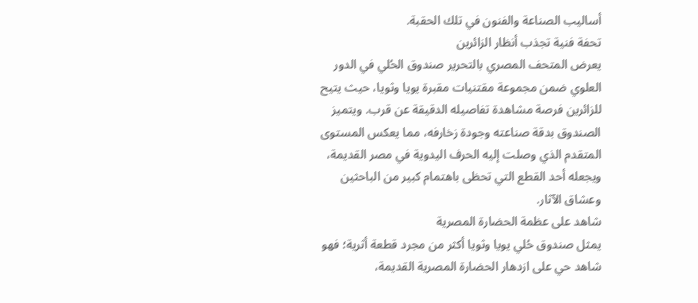أساليب الصناعة والفنون في تلك الحقبة.
تحفة فنية تجذب أنظار الزائرين
يعرض المتحف المصري بالتحرير صندوق الحُلي في الدور العلوي ضمن مجموعة مقتنيات مقبرة يويا وثويا، حيث يتيح للزائرين فرصة مشاهدة تفاصيله الدقيقة عن قرب. ويتميز الصندوق بدقة صناعته وجودة زخارفه، مما يعكس المستوى المتقدم الذي وصلت إليه الحرف اليدوية في مصر القديمة، ويجعله أحد القطع التي تحظى باهتمام كبير من الباحثين وعشاق الآثار.
شاهد على عظمة الحضارة المصرية
يمثل صندوق حُلي يويا وثويا أكثر من مجرد قطعة أثرية؛ فهو شاهد حي على ازدهار الحضارة المصرية القديمة،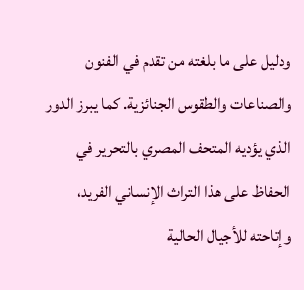ودليل على ما بلغته من تقدم في الفنون والصناعات والطقوس الجنائزية. كما يبرز الدور الذي يؤديه المتحف المصري بالتحرير في الحفاظ على هذا التراث الإنساني الفريد، وإتاحته للأجيال الحالية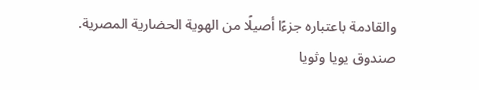والقادمة باعتباره جزءًا أصيلًا من الهوية الحضارية المصرية.
صندوق يويا وثويا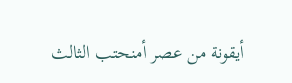أيقونة من عصر أمنحتب الثالث